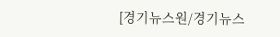[경기뉴스원/경기뉴스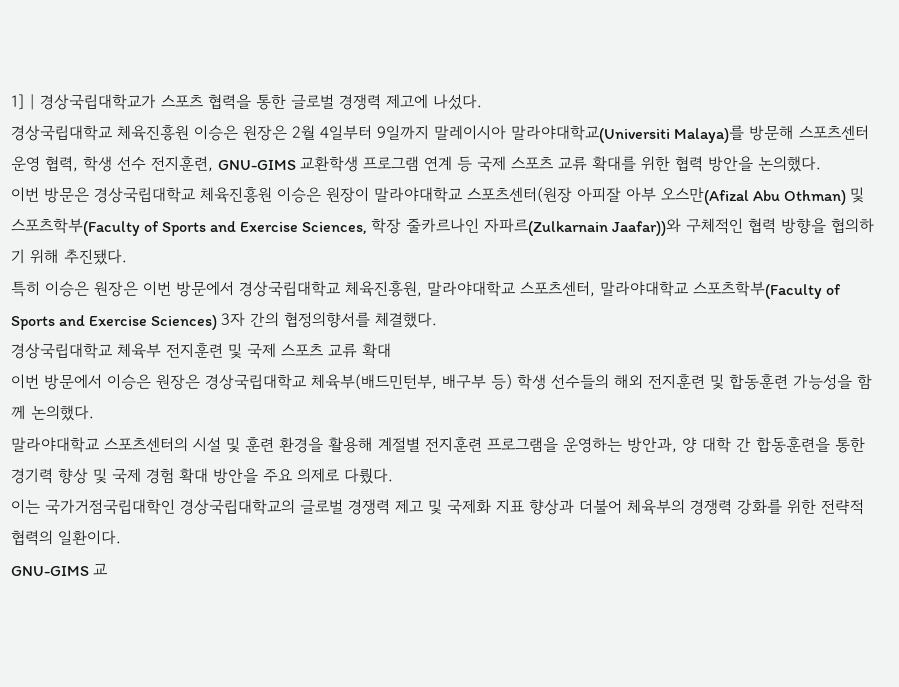1] | 경상국립대학교가 스포츠 협력을 통한 글로벌 경쟁력 제고에 나섰다.
경상국립대학교 체육진흥원 이승은 원장은 2월 4일부터 9일까지 말레이시아 말라야대학교(Universiti Malaya)를 방문해 스포츠센터 운영 협력, 학생 선수 전지훈련, GNU-GIMS 교환학생 프로그램 연계 등 국제 스포츠 교류 확대를 위한 협력 방안을 논의했다.
이번 방문은 경상국립대학교 체육진흥원 이승은 원장이 말라야대학교 스포츠센터(원장 아피잘 아부 오스만(Afizal Abu Othman) 및 스포츠학부(Faculty of Sports and Exercise Sciences, 학장 줄카르나인 자파르(Zulkarnain Jaafar))와 구체적인 협력 방향을 협의하기 위해 추진됐다.
특히 이승은 원장은 이번 방문에서 경상국립대학교 체육진흥원, 말라야대학교 스포츠센터, 말라야대학교 스포츠학부(Faculty of Sports and Exercise Sciences) 3자 간의 협정의향서를 체결했다.
경상국립대학교 체육부 전지훈련 및 국제 스포츠 교류 확대
이번 방문에서 이승은 원장은 경상국립대학교 체육부(배드민턴부, 배구부 등) 학생 선수들의 해외 전지훈련 및 합동훈련 가능성을 함께 논의했다.
말라야대학교 스포츠센터의 시설 및 훈련 환경을 활용해 계절별 전지훈련 프로그램을 운영하는 방안과, 양 대학 간 합동훈련을 통한 경기력 향상 및 국제 경험 확대 방안을 주요 의제로 다뤘다.
이는 국가거점국립대학인 경상국립대학교의 글로벌 경쟁력 제고 및 국제화 지표 향상과 더불어 체육부의 경쟁력 강화를 위한 전략적 협력의 일환이다.
GNU-GIMS 교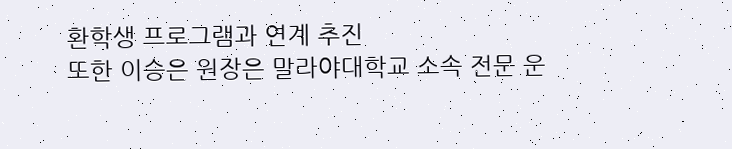환학생 프로그램과 연계 추진
또한 이승은 원장은 말라야대학교 소속 전문 운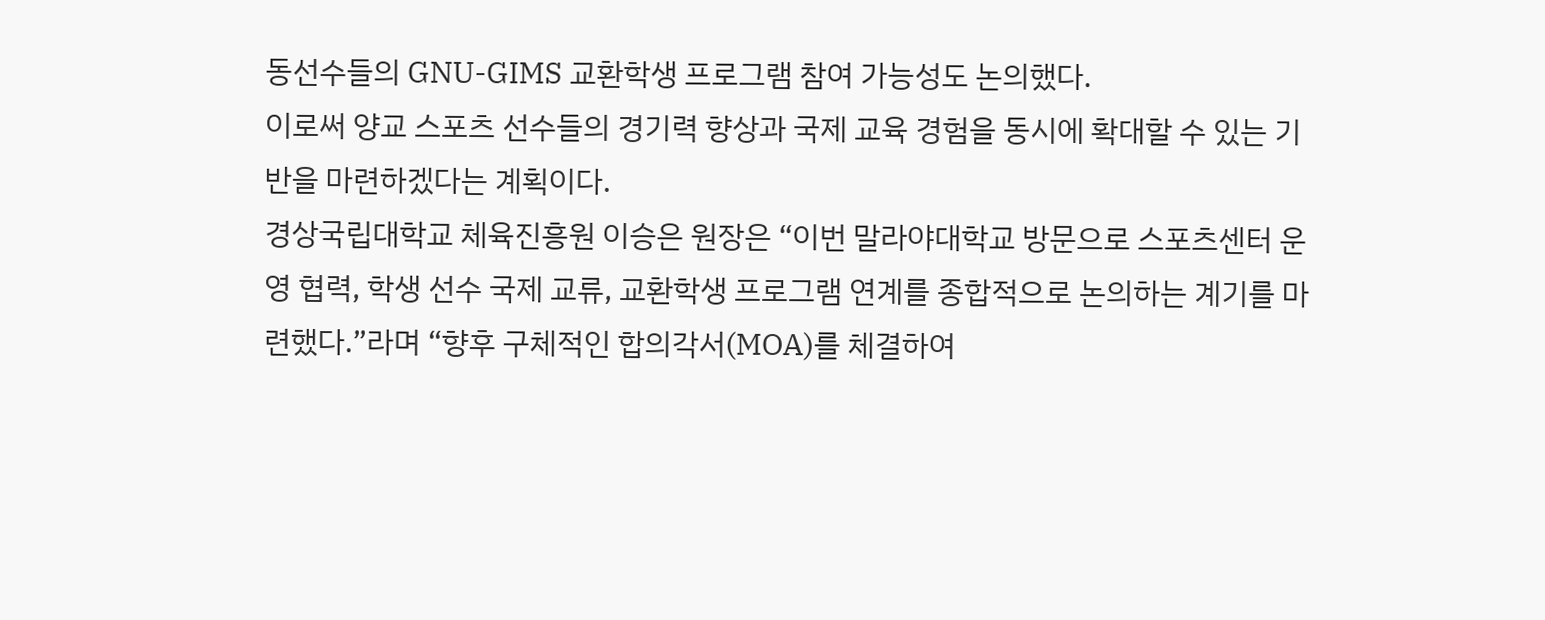동선수들의 GNU-GIMS 교환학생 프로그램 참여 가능성도 논의했다.
이로써 양교 스포츠 선수들의 경기력 향상과 국제 교육 경험을 동시에 확대할 수 있는 기반을 마련하겠다는 계획이다.
경상국립대학교 체육진흥원 이승은 원장은 “이번 말라야대학교 방문으로 스포츠센터 운영 협력, 학생 선수 국제 교류, 교환학생 프로그램 연계를 종합적으로 논의하는 계기를 마련했다.”라며 “향후 구체적인 합의각서(MOA)를 체결하여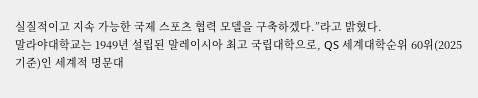실질적이고 지속 가능한 국제 스포츠 협력 모델을 구축하겠다.”라고 밝혔다.
말라야대학교는 1949년 설립된 말레이시아 최고 국립대학으로, QS 세계대학순위 60위(2025 기준)인 세계적 명문대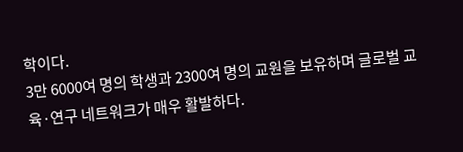학이다.
3만 6000여 명의 학생과 2300여 명의 교원을 보유하며 글로벌 교육·연구 네트워크가 매우 활발하다.